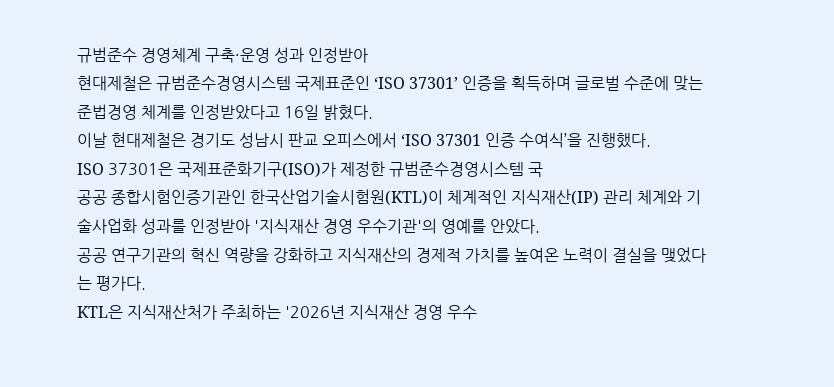규범준수 경영체계 구축·운영 성과 인정받아
현대제철은 규범준수경영시스템 국제표준인 ‘ISO 37301’ 인증을 획득하며 글로벌 수준에 맞는 준법경영 체계를 인정받았다고 16일 밝혔다.
이날 현대제철은 경기도 성남시 판교 오피스에서 ‘ISO 37301 인증 수여식’을 진행했다.
ISO 37301은 국제표준화기구(ISO)가 제정한 규범준수경영시스템 국
공공 종합시험인증기관인 한국산업기술시험원(KTL)이 체계적인 지식재산(IP) 관리 체계와 기술사업화 성과를 인정받아 '지식재산 경영 우수기관'의 영예를 안았다.
공공 연구기관의 혁신 역량을 강화하고 지식재산의 경제적 가치를 높여온 노력이 결실을 맺었다는 평가다.
KTL은 지식재산처가 주최하는 '2026년 지식재산 경영 우수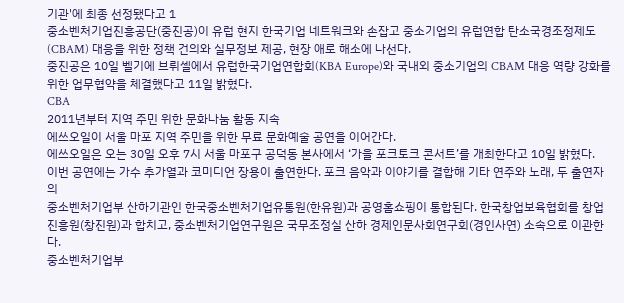기관'에 최종 선정됐다고 1
중소벤처기업진흥공단(중진공)이 유럽 현지 한국기업 네트워크와 손잡고 중소기업의 유럽연합 탄소국경조정제도(CBAM) 대응을 위한 정책 건의와 실무정보 제공, 현장 애로 해소에 나선다.
중진공은 10일 벨기에 브뤼셀에서 유럽한국기업연합회(KBA Europe)와 국내외 중소기업의 CBAM 대응 역량 강화를 위한 업무협약을 체결했다고 11일 밝혔다.
CBA
2011년부터 지역 주민 위한 문화나눔 활동 지속
에쓰오일이 서울 마포 지역 주민을 위한 무료 문화예술 공연을 이어간다.
에쓰오일은 오는 30일 오후 7시 서울 마포구 공덕동 본사에서 ‘가을 포크토크 콘서트’를 개최한다고 10일 밝혔다.
이번 공연에는 가수 추가열과 코미디언 장용이 출연한다. 포크 음악과 이야기를 결합해 기타 연주와 노래, 두 출연자의
중소벤처기업부 산하기관인 한국중소벤처기업유통원(한유원)과 공영홈쇼핑이 통합된다. 한국창업보육협회를 창업진흥원(창진원)과 합치고, 중소벤처기업연구원은 국무조정실 산하 경제인문사회연구회(경인사연) 소속으로 이관한다.
중소벤처기업부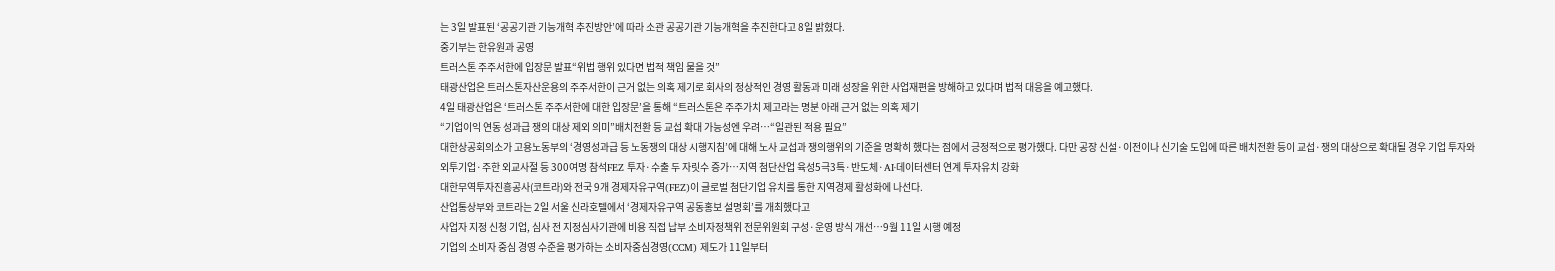는 3일 발표된 ‘공공기관 기능개혁 추진방안’에 따라 소관 공공기관 기능개혁을 추진한다고 8일 밝혔다.
중기부는 한유원과 공영
트러스톤 주주서한에 입장문 발표“위법 행위 있다면 법적 책임 물을 것”
태광산업은 트러스톤자산운용의 주주서한이 근거 없는 의혹 제기로 회사의 정상적인 경영 활동과 미래 성장을 위한 사업재편을 방해하고 있다며 법적 대응을 예고했다.
4일 태광산업은 ‘트러스톤 주주서한에 대한 입장문’을 통해 “트러스톤은 주주가치 제고라는 명분 아래 근거 없는 의혹 제기
“기업이익 연동 성과급 쟁의 대상 제외 의미”배치전환 등 교섭 확대 가능성엔 우려…“일관된 적용 필요”
대한상공회의소가 고용노동부의 ‘경영성과급 등 노동쟁의 대상 시행지침’에 대해 노사 교섭과 쟁의행위의 기준을 명확히 했다는 점에서 긍정적으로 평가했다. 다만 공장 신설·이전이나 신기술 도입에 따른 배치전환 등이 교섭·쟁의 대상으로 확대될 경우 기업 투자와
외투기업·주한 외교사절 등 300여명 참석FEZ 투자·수출 두 자릿수 증가…지역 첨단산업 육성5극3특·반도체·AI·데이터센터 연계 투자유치 강화
대한무역투자진흥공사(코트라)와 전국 9개 경제자유구역(FEZ)이 글로벌 첨단기업 유치를 통한 지역경제 활성화에 나선다.
산업통상부와 코트라는 2일 서울 신라호텔에서 ‘경제자유구역 공동홍보 설명회’를 개최했다고
사업자 지정 신청 기업, 심사 전 지정심사기관에 비용 직접 납부 소비자정책위 전문위원회 구성·운영 방식 개선…9월 11일 시행 예정
기업의 소비자 중심 경영 수준을 평가하는 소비자중심경영(CCM) 제도가 11일부터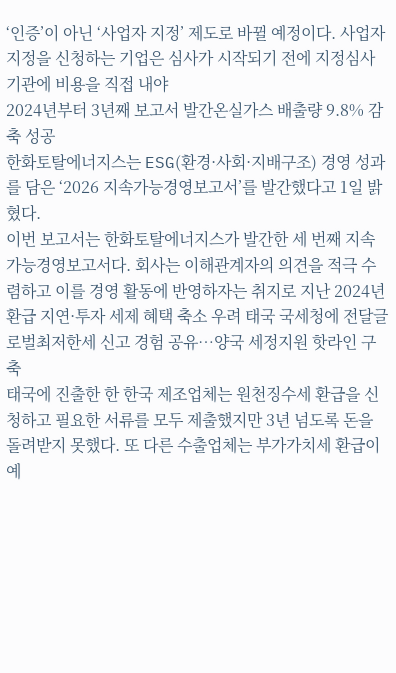‘인증’이 아닌 ‘사업자 지정’ 제도로 바뀔 예정이다. 사업자 지정을 신청하는 기업은 심사가 시작되기 전에 지정심사기관에 비용을 직접 내야
2024년부터 3년째 보고서 발간온실가스 배출량 9.8% 감축 성공
한화토탈에너지스는 ESG(환경·사회·지배구조) 경영 성과를 담은 ‘2026 지속가능경영보고서’를 발간했다고 1일 밝혔다.
이번 보고서는 한화토탈에너지스가 발간한 세 번째 지속가능경영보고서다. 회사는 이해관계자의 의견을 적극 수렴하고 이를 경영 활동에 반영하자는 취지로 지난 2024년
환급 지연·투자 세제 혜택 축소 우려 태국 국세청에 전달글로벌최저한세 신고 경험 공유…양국 세정지원 핫라인 구축
태국에 진출한 한 한국 제조업체는 원천징수세 환급을 신청하고 필요한 서류를 모두 제출했지만 3년 넘도록 돈을 돌려받지 못했다. 또 다른 수출업체는 부가가치세 환급이 예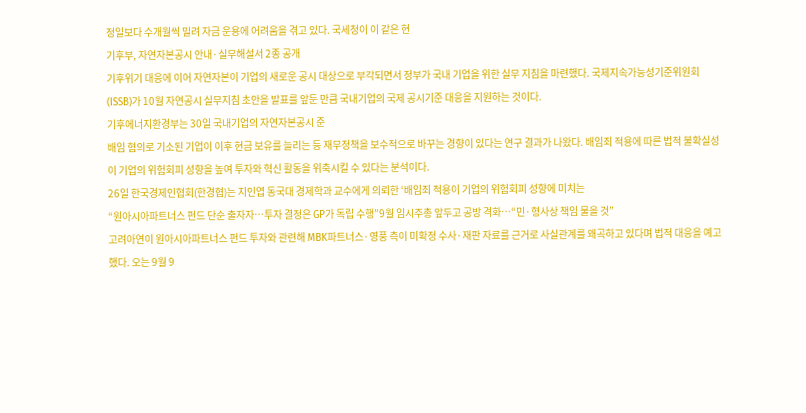정일보다 수개월씩 밀려 자금 운용에 어려움을 겪고 있다. 국세청이 이 같은 현
기후부, 자연자본공시 안내·실무해설서 2종 공개
기후위기 대응에 이어 자연자본이 기업의 새로운 공시 대상으로 부각되면서 정부가 국내 기업을 위한 실무 지침을 마련했다. 국제지속가능성기준위원회(ISSB)가 10월 자연공시 실무지침 초안을 발표를 앞둔 만큼 국내기업의 국제 공시기준 대응을 지원하는 것이다.
기후에너지환경부는 30일 국내기업의 자연자본공시 준
배임 혐의로 기소된 기업이 이후 현금 보유를 늘리는 등 재무정책을 보수적으로 바꾸는 경향이 있다는 연구 결과가 나왔다. 배임죄 적용에 따른 법적 불확실성이 기업의 위험회피 성향을 높여 투자와 혁신 활동을 위축시킬 수 있다는 분석이다.
26일 한국경제인협회(한경협)는 지인엽 동국대 경제학과 교수에게 의뢰한 ‘배임죄 적용이 기업의 위험회피 성향에 미치는
“원아시아파트너스 펀드 단순 출자자…투자 결정은 GP가 독립 수행”9월 임시주총 앞두고 공방 격화…“민·형사상 책임 물을 것”
고려아연이 원아시아파트너스 펀드 투자와 관련해 MBK파트너스·영풍 측이 미확정 수사·재판 자료를 근거로 사실관계를 왜곡하고 있다며 법적 대응을 예고했다. 오는 9월 9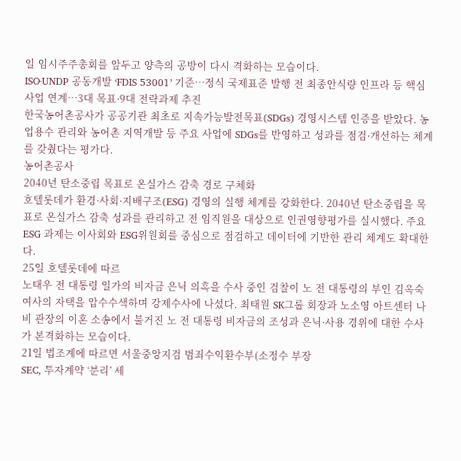일 임시주주총회를 앞두고 양측의 공방이 다시 격화하는 모습이다.
ISO·UNDP 공동개발 ‘FDIS 53001’ 기준…정식 국제표준 발행 전 최종안식량 인프라 등 핵심 사업 연계…3대 목표·9대 전략과제 추진
한국농어촌공사가 공공기관 최초로 지속가능발전목표(SDGs) 경영시스템 인증을 받았다. 농업용수 관리와 농어촌 지역개발 등 주요 사업에 SDGs를 반영하고 성과를 점검·개선하는 체계를 갖췄다는 평가다.
농어촌공사
2040년 탄소중립 목표로 온실가스 감축 경로 구체화
호텔롯데가 환경·사회·지배구조(ESG) 경영의 실행 체계를 강화한다. 2040년 탄소중립을 목표로 온실가스 감축 성과를 관리하고 전 임직원을 대상으로 인권영향평가를 실시했다. 주요 ESG 과제는 이사회와 ESG위원회를 중심으로 점검하고 데이터에 기반한 관리 체계도 확대한다.
25일 호텔롯데에 따르
노태우 전 대통령 일가의 비자금 은닉 의혹을 수사 중인 검찰이 노 전 대통령의 부인 김옥숙 여사의 자택을 압수수색하며 강제수사에 나섰다. 최태원 SK그룹 회장과 노소영 아트센터 나비 관장의 이혼 소송에서 불거진 노 전 대통령 비자금의 조성과 은닉·사용 경위에 대한 수사가 본격화하는 모습이다.
21일 법조계에 따르면 서울중앙지검 범죄수익환수부(소정수 부장
SEC, 투자계약 ‘분리’ 세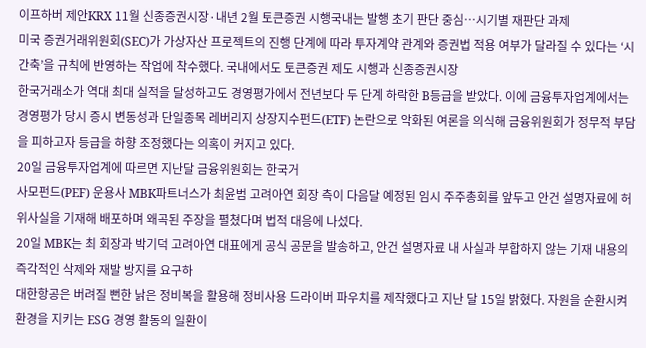이프하버 제안KRX 11월 신종증권시장·내년 2월 토큰증권 시행국내는 발행 초기 판단 중심…시기별 재판단 과제
미국 증권거래위원회(SEC)가 가상자산 프로젝트의 진행 단계에 따라 투자계약 관계와 증권법 적용 여부가 달라질 수 있다는 ‘시간축’을 규칙에 반영하는 작업에 착수했다. 국내에서도 토큰증권 제도 시행과 신종증권시장
한국거래소가 역대 최대 실적을 달성하고도 경영평가에서 전년보다 두 단계 하락한 B등급을 받았다. 이에 금융투자업계에서는 경영평가 당시 증시 변동성과 단일종목 레버리지 상장지수펀드(ETF) 논란으로 악화된 여론을 의식해 금융위원회가 정무적 부담을 피하고자 등급을 하향 조정했다는 의혹이 커지고 있다.
20일 금융투자업계에 따르면 지난달 금융위원회는 한국거
사모펀드(PEF) 운용사 MBK파트너스가 최윤범 고려아연 회장 측이 다음달 예정된 임시 주주총회를 앞두고 안건 설명자료에 허위사실을 기재해 배포하며 왜곡된 주장을 펼쳤다며 법적 대응에 나섰다.
20일 MBK는 최 회장과 박기덕 고려아연 대표에게 공식 공문을 발송하고, 안건 설명자료 내 사실과 부합하지 않는 기재 내용의 즉각적인 삭제와 재발 방지를 요구하
대한항공은 버려질 뻔한 낡은 정비복을 활용해 정비사용 드라이버 파우치를 제작했다고 지난 달 15일 밝혔다. 자원을 순환시켜 환경을 지키는 ESG 경영 활동의 일환이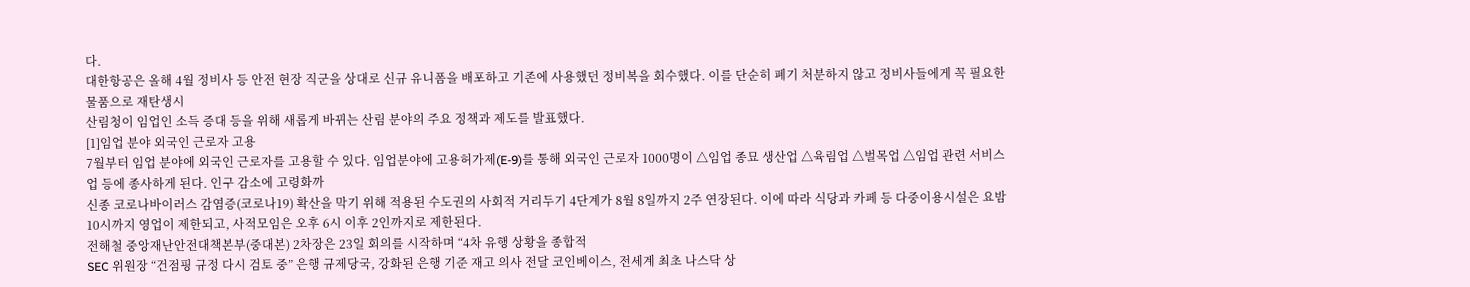다.
대한항공은 올해 4월 정비사 등 안전 현장 직군을 상대로 신규 유니폼을 배포하고 기존에 사용했던 정비복을 회수했다. 이를 단순히 폐기 처분하지 않고 정비사들에게 꼭 필요한 물품으로 재탄생시
산림청이 임업인 소득 증대 등을 위해 새롭게 바뀌는 산림 분야의 주요 정책과 제도를 발표했다.
[1]임업 분야 외국인 근로자 고용
7월부터 임업 분야에 외국인 근로자를 고용할 수 있다. 임업분야에 고용허가제(E-9)를 통해 외국인 근로자 1000명이 △임업 종묘 생산업 △육림업 △벌목업 △임업 관련 서비스업 등에 종사하게 된다. 인구 감소에 고령화까
신종 코로나바이러스 감염증(코로나19) 확산을 막기 위해 적용된 수도권의 사회적 거리두기 4단계가 8월 8일까지 2주 연장된다. 이에 따라 식당과 카페 등 다중이용시설은 요밤 10시까지 영업이 제한되고, 사적모임은 오후 6시 이후 2인까지로 제한된다.
전해철 중앙재난안전대책본부(중대본) 2차장은 23일 회의를 시작하며 “4차 유행 상황을 종합적
SEC 위원장 “건점핑 규정 다시 검토 중” 은행 규제당국, 강화된 은행 기준 재고 의사 전달 코인베이스, 전세계 최초 나스닥 상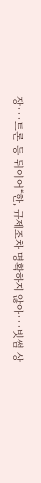장∙∙∙트론 등 뒤이어“한, 규제조차 명확하지 않아∙∙∙빗썸 상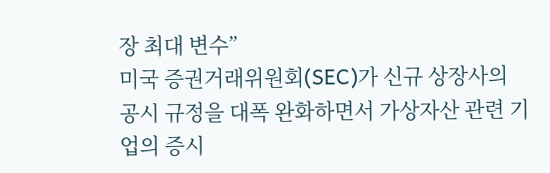장 최대 변수”
미국 증권거래위원회(SEC)가 신규 상장사의 공시 규정을 대폭 완화하면서 가상자산 관련 기업의 증시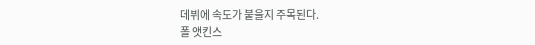데뷔에 속도가 붙을지 주목된다.
폴 앳킨스